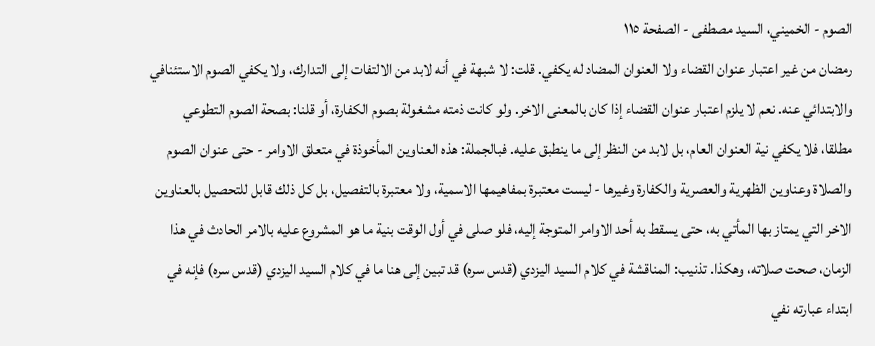الصوم - الخميني، السيد مصطفى - الصفحة ١١٥
رمضان من غير اعتبار عنوان القضاء ولا العنوان المضاد له يكفي. قلت: لا شبهة في أنه لابد من الالتفات إلى التدارك، ولا يكفي الصوم الاستئنافي والابتدائي عنه. نعم لا يلزم اعتبار عنوان القضاء إذا كان بالمعنى الاخر. ولو كانت ذمته مشغولة بصوم الكفارة، أو قلنا: بصحة الصوم التطوعي مطلقا، فلا يكفي نية العنوان العام، بل لابد من النظر إلى ما ينطبق عليه. فبالجملة: هذه العناوين المأخوذة في متعلق الاوامر - حتى عنوان الصوم والصلاة وعناوين الظهرية والعصرية والكفارة وغيرها - ليست معتبرة بمفاهيمها الاسمية، ولا معتبرة بالتفصيل، بل كل ذلك قابل للتحصيل بالعناوين الاخر التي يمتاز بها المأتي به، حتى يسقط به أحد الاوامر المتوجة إليه، فلو صلى في أول الوقت بنية ما هو المشروع عليه بالامر الحادث في هذا الزمان، صحت صلاته، وهكذا. تذنيب: المناقشة في كلام السيد اليزدي (قدس سره) قد تبين إلى هنا ما في كلام السيد اليزدي (قدس سره) فإنه في ابتداء عبارته نفي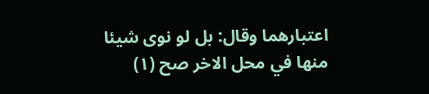اعتبارهما وقال: بل لو نوى شيئا منها في محل الاخر صح (١)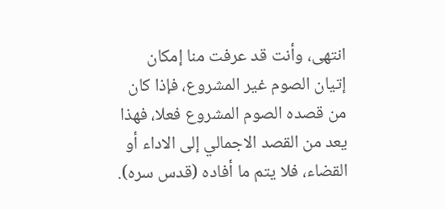انتهى، وأنت قد عرفت منا إمكان إتيان الصوم غير المشروع، فإذا كان من قصده الصوم المشروع فعلا، فهذا يعد من القصد الاجمالي إلى الاداء أو القضاء، فلا يتم ما أفاده (قدس سره).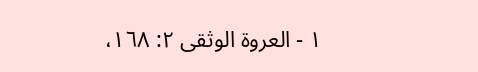١ - العروة الوثقى ٢: ١٦٨،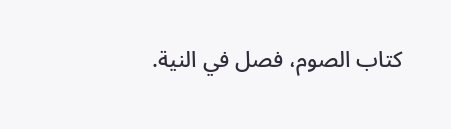كتاب الصوم، فصل في النية.